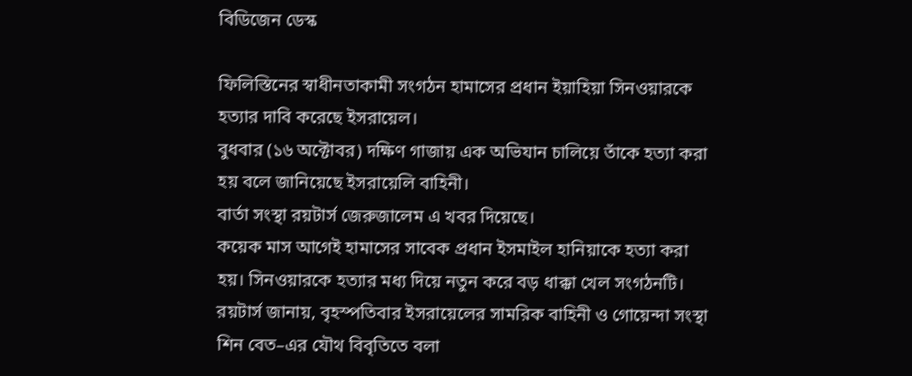বিডিজেন ডেস্ক

ফিলিস্তিনের স্বাধীনতাকামী সংগঠন হামাসের প্রধান ইয়াহিয়া সিনওয়ারকে হত্যার দাবি করেছে ইসরায়েল।
বুধবার (১৬ অক্টোবর) দক্ষিণ গাজায় এক অভিযান চালিয়ে তাঁকে হত্যা করা হয় বলে জানিয়েছে ইসরায়েলি বাহিনী।
বার্তা সংস্থা রয়টার্স জেরুজালেম এ খবর দিয়েছে।
কয়েক মাস আগেই হামাসের সাবেক প্রধান ইসমাইল হানিয়াকে হত্যা করা হয়। সিনওয়ারকে হত্যার মধ্য দিয়ে নতুন করে বড় ধাক্কা খেল সংগঠনটি।
রয়টার্স জানায়, বৃহস্পতিবার ইসরায়েলের সামরিক বাহিনী ও গোয়েন্দা সংস্থা শিন বেত–এর যৌথ বিবৃতিতে বলা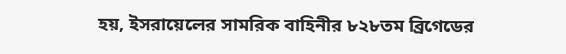হয়, ইসরায়েলের সামরিক বাহিনীর ৮২৮তম ব্রিগেডের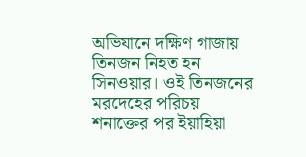অভিযানে দক্ষিণ গাজায় তিনজন নিহত হন সিনওয়ার। ওই তিনজনের মরদেহের পরিচয় শনাক্তের পর ইয়াহিয়া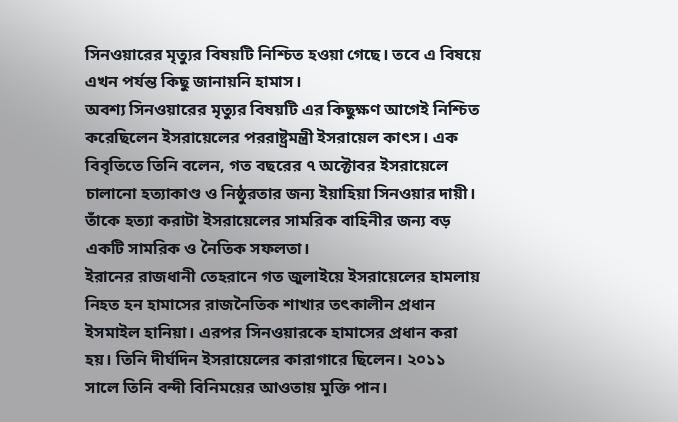সিনওয়ারের মৃত্যুর বিষয়টি নিশ্চিত হওয়া গেছে। তবে এ বিষয়ে এখন পর্যন্ত কিছু জানায়নি হামাস।
অবশ্য সিনওয়ারের মৃত্যুর বিষয়টি এর কিছুক্ষণ আগেই নিশ্চিত করেছিলেন ইসরায়েলের পররাষ্ট্রমন্ত্রী ইসরায়েল কাৎস। এক বিবৃতিতে তিনি বলেন, গত বছরের ৭ অক্টোবর ইসরায়েলে চালানো হত্যাকাণ্ড ও নিষ্ঠুরতার জন্য ইয়াহিয়া সিনওয়ার দায়ী। তাঁকে হত্যা করাটা ইসরায়েলের সামরিক বাহিনীর জন্য বড় একটি সামরিক ও নৈতিক সফলতা।
ইরানের রাজধানী তেহরানে গত জুলাইয়ে ইসরায়েলের হামলায় নিহত হন হামাসের রাজনৈতিক শাখার তৎকালীন প্রধান ইসমাইল হানিয়া। এরপর সিনওয়ারকে হামাসের প্রধান করা হয়। তিনি দীর্ঘদিন ইসরায়েলের কারাগারে ছিলেন। ২০১১ সালে তিনি বন্দী বিনিময়ের আওতায় মুক্তি পান।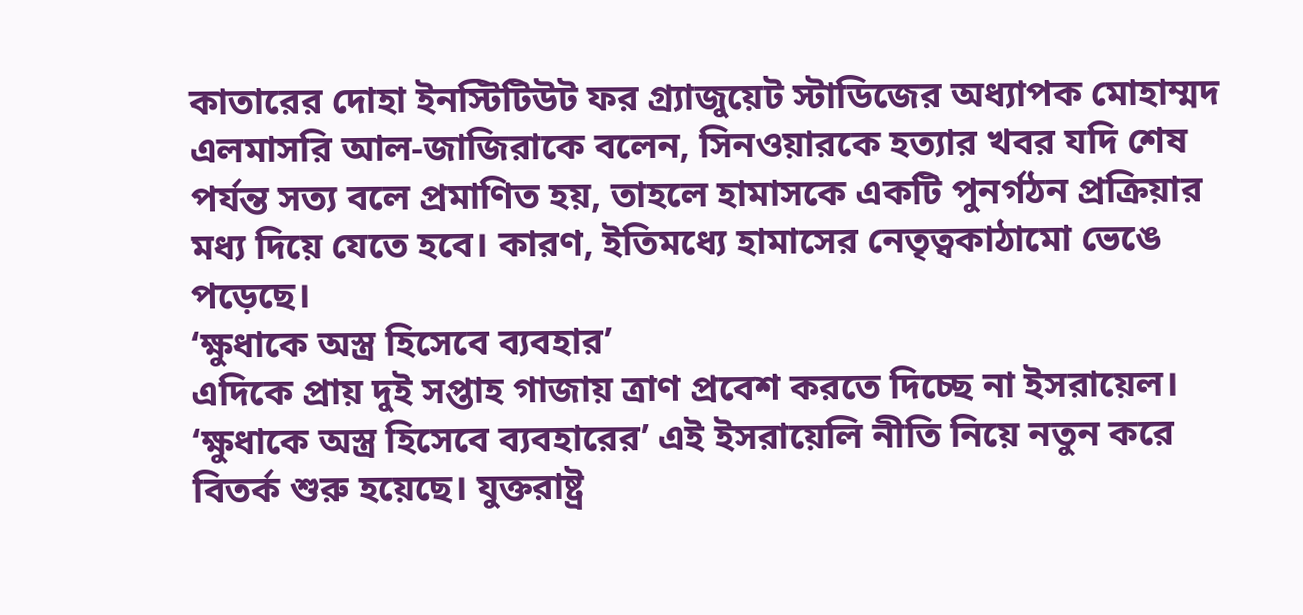কাতারের দোহা ইনস্টিটিউট ফর গ্র্যাজুয়েট স্টাডিজের অধ্যাপক মোহাম্মদ এলমাসরি আল-জাজিরাকে বলেন, সিনওয়ারকে হত্যার খবর যদি শেষ পর্যন্ত সত্য বলে প্রমাণিত হয়, তাহলে হামাসকে একটি পুনর্গঠন প্রক্রিয়ার মধ্য দিয়ে যেতে হবে। কারণ, ইতিমধ্যে হামাসের নেতৃত্বকাঠামো ভেঙে পড়েছে।
‘ক্ষুধাকে অস্ত্র হিসেবে ব্যবহার’
এদিকে প্রায় দুই সপ্তাহ গাজায় ত্রাণ প্রবেশ করতে দিচ্ছে না ইসরায়েল। ‘ক্ষুধাকে অস্ত্র হিসেবে ব্যবহারের’ এই ইসরায়েলি নীতি নিয়ে নতুন করে বিতর্ক শুরু হয়েছে। যুক্তরাষ্ট্র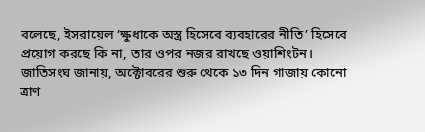বলেছে, ইসরায়েল ‘ক্ষুধাকে অস্ত্র হিসেবে ব্যবহারের নীতি’ হিসেবে প্রয়োগ করছে কি না, তার ওপর নজর রাখছে ওয়াশিংটন।
জাতিসংঘ জানায়, অক্টোবরের শুরু থেকে ১৩ দিন গাজায় কোনো ত্রাণ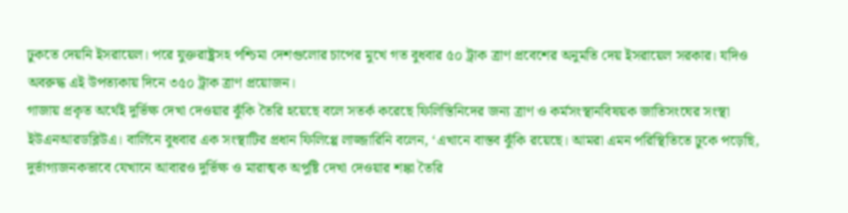ঢুকতে দেয়নি ইসরায়েল। পরে যুক্তরাষ্ট্রসহ পশ্চিমা দেশগুলোর চাপের মুখে গত বুধবার ৫০ ট্রাক ত্রাণ প্রবেশের অনুমতি দেয় ইসরায়েল সরকার। যদিও অবরুদ্ধ এই উপত্যকায় দিনে ৩৫০ ট্রাক ত্রাণ প্রয়োজন।
গাজায় প্রকৃত অর্থেই দুর্ভিক্ষ দেখা দেওয়ার ঝুঁকি তৈরি হয়েছে বলে সতর্ক করেছে ফিলিস্তিনিদের জন্য ত্রাণ ও কর্মসংস্থানবিষয়ক জাতিসংঘের সংস্থা ইউএনআরডব্লিউএ। বার্লিনে বুধবার এক সংস্থাটির প্রধান ফিলিপ্পে লাজ্জারিনি বলেন, ‘এখানে বাস্তব ঝুঁকি রয়েছে। আমরা এমন পরিস্থিতিতে ঢুকে পড়েছি, দুর্ভাগ্যজনকভাবে যেখানে আবারও দুর্ভিক্ষ ও মারাত্মক অপুষ্টি দেখা দেওয়ার শঙ্কা তৈরি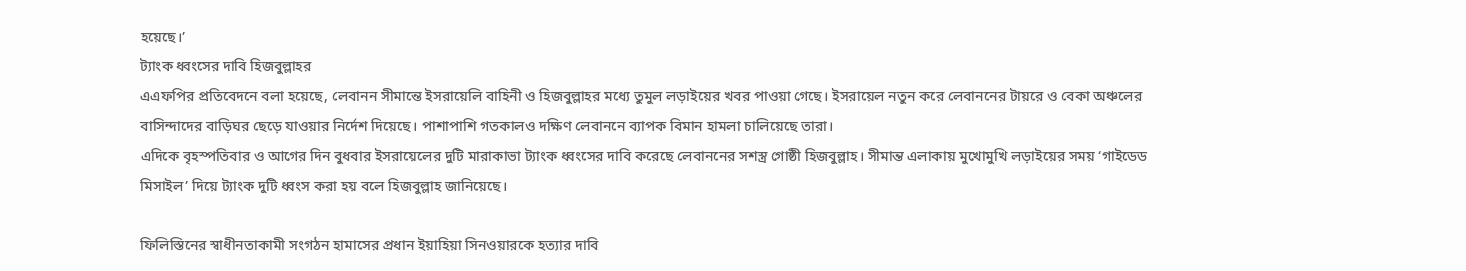হয়েছে।’
ট্যাংক ধ্বংসের দাবি হিজবুল্লাহর
এএফপির প্রতিবেদনে বলা হয়েছে, লেবানন সীমান্তে ইসরায়েলি বাহিনী ও হিজবুল্লাহর মধ্যে তুমুল লড়াইয়ের খবর পাওয়া গেছে। ইসরায়েল নতুন করে লেবাননের টায়রে ও বেকা অঞ্চলের বাসিন্দাদের বাড়িঘর ছেড়ে যাওয়ার নির্দেশ দিয়েছে। পাশাপাশি গতকালও দক্ষিণ লেবাননে ব্যাপক বিমান হামলা চালিয়েছে তারা।
এদিকে বৃহস্পতিবার ও আগের দিন বুধবার ইসরায়েলের দুটি মারাকাভা ট্যাংক ধ্বংসের দাবি করেছে লেবাননের সশস্ত্র গোষ্ঠী হিজবুল্লাহ। সীমান্ত এলাকায় মুখোমুখি লড়াইয়ের সময় ‘গাইডেড মিসাইল’ দিয়ে ট্যাংক দুটি ধ্বংস করা হয় বলে হিজবুল্লাহ জানিয়েছে।

ফিলিস্তিনের স্বাধীনতাকামী সংগঠন হামাসের প্রধান ইয়াহিয়া সিনওয়ারকে হত্যার দাবি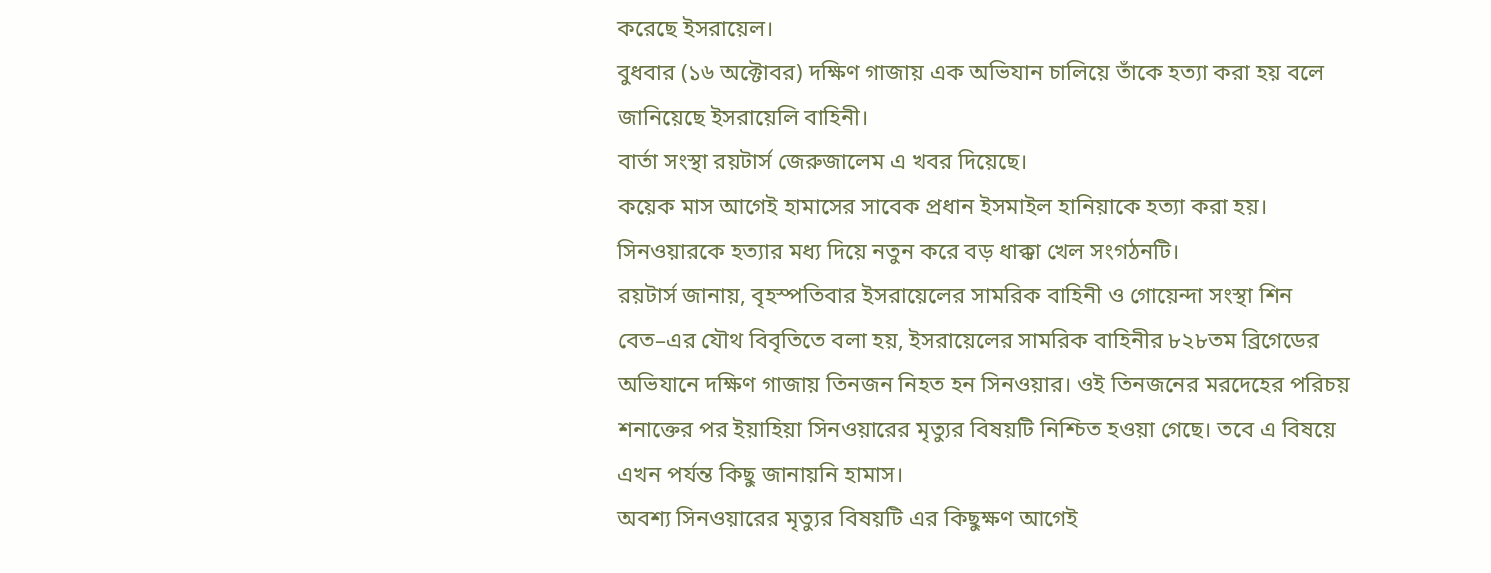করেছে ইসরায়েল।
বুধবার (১৬ অক্টোবর) দক্ষিণ গাজায় এক অভিযান চালিয়ে তাঁকে হত্যা করা হয় বলে জানিয়েছে ইসরায়েলি বাহিনী।
বার্তা সংস্থা রয়টার্স জেরুজালেম এ খবর দিয়েছে।
কয়েক মাস আগেই হামাসের সাবেক প্রধান ইসমাইল হানিয়াকে হত্যা করা হয়। সিনওয়ারকে হত্যার মধ্য দিয়ে নতুন করে বড় ধাক্কা খেল সংগঠনটি।
রয়টার্স জানায়, বৃহস্পতিবার ইসরায়েলের সামরিক বাহিনী ও গোয়েন্দা সংস্থা শিন বেত–এর যৌথ বিবৃতিতে বলা হয়, ইসরায়েলের সামরিক বাহিনীর ৮২৮তম ব্রিগেডের অভিযানে দক্ষিণ গাজায় তিনজন নিহত হন সিনওয়ার। ওই তিনজনের মরদেহের পরিচয় শনাক্তের পর ইয়াহিয়া সিনওয়ারের মৃত্যুর বিষয়টি নিশ্চিত হওয়া গেছে। তবে এ বিষয়ে এখন পর্যন্ত কিছু জানায়নি হামাস।
অবশ্য সিনওয়ারের মৃত্যুর বিষয়টি এর কিছুক্ষণ আগেই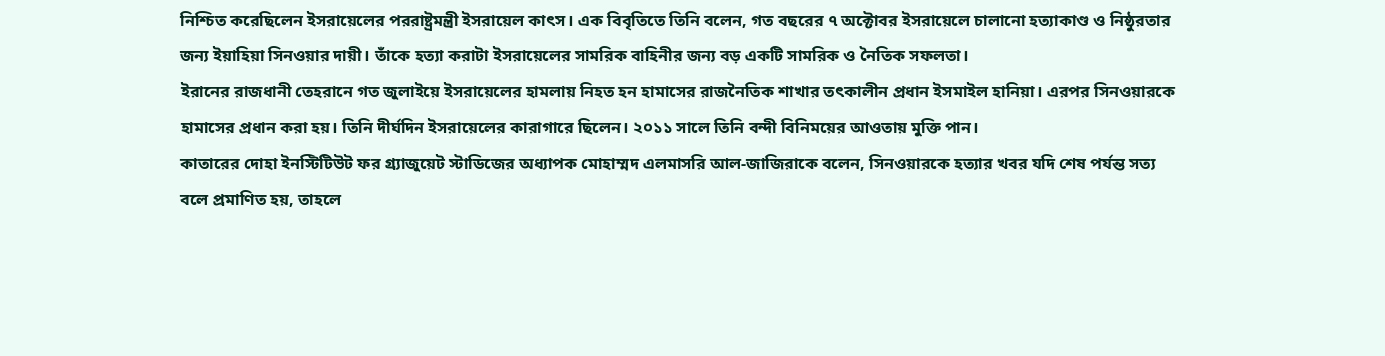নিশ্চিত করেছিলেন ইসরায়েলের পররাষ্ট্রমন্ত্রী ইসরায়েল কাৎস। এক বিবৃতিতে তিনি বলেন, গত বছরের ৭ অক্টোবর ইসরায়েলে চালানো হত্যাকাণ্ড ও নিষ্ঠুরতার জন্য ইয়াহিয়া সিনওয়ার দায়ী। তাঁকে হত্যা করাটা ইসরায়েলের সামরিক বাহিনীর জন্য বড় একটি সামরিক ও নৈতিক সফলতা।
ইরানের রাজধানী তেহরানে গত জুলাইয়ে ইসরায়েলের হামলায় নিহত হন হামাসের রাজনৈতিক শাখার তৎকালীন প্রধান ইসমাইল হানিয়া। এরপর সিনওয়ারকে হামাসের প্রধান করা হয়। তিনি দীর্ঘদিন ইসরায়েলের কারাগারে ছিলেন। ২০১১ সালে তিনি বন্দী বিনিময়ের আওতায় মুক্তি পান।
কাতারের দোহা ইনস্টিটিউট ফর গ্র্যাজুয়েট স্টাডিজের অধ্যাপক মোহাম্মদ এলমাসরি আল-জাজিরাকে বলেন, সিনওয়ারকে হত্যার খবর যদি শেষ পর্যন্ত সত্য বলে প্রমাণিত হয়, তাহলে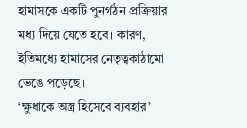হামাসকে একটি পুনর্গঠন প্রক্রিয়ার মধ্য দিয়ে যেতে হবে। কারণ, ইতিমধ্যে হামাসের নেতৃত্বকাঠামো ভেঙে পড়েছে।
‘ক্ষুধাকে অস্ত্র হিসেবে ব্যবহার’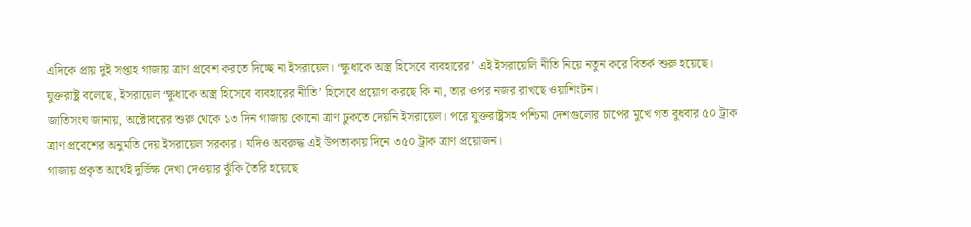এদিকে প্রায় দুই সপ্তাহ গাজায় ত্রাণ প্রবেশ করতে দিচ্ছে না ইসরায়েল। ‘ক্ষুধাকে অস্ত্র হিসেবে ব্যবহারের’ এই ইসরায়েলি নীতি নিয়ে নতুন করে বিতর্ক শুরু হয়েছে। যুক্তরাষ্ট্র বলেছে, ইসরায়েল ‘ক্ষুধাকে অস্ত্র হিসেবে ব্যবহারের নীতি’ হিসেবে প্রয়োগ করছে কি না, তার ওপর নজর রাখছে ওয়াশিংটন।
জাতিসংঘ জানায়, অক্টোবরের শুরু থেকে ১৩ দিন গাজায় কোনো ত্রাণ ঢুকতে দেয়নি ইসরায়েল। পরে যুক্তরাষ্ট্রসহ পশ্চিমা দেশগুলোর চাপের মুখে গত বুধবার ৫০ ট্রাক ত্রাণ প্রবেশের অনুমতি দেয় ইসরায়েল সরকার। যদিও অবরুদ্ধ এই উপত্যকায় দিনে ৩৫০ ট্রাক ত্রাণ প্রয়োজন।
গাজায় প্রকৃত অর্থেই দুর্ভিক্ষ দেখা দেওয়ার ঝুঁকি তৈরি হয়েছে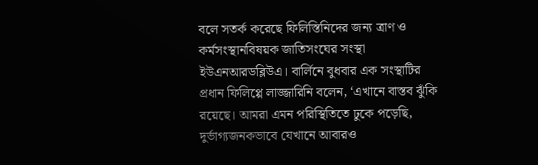বলে সতর্ক করেছে ফিলিস্তিনিদের জন্য ত্রাণ ও কর্মসংস্থানবিষয়ক জাতিসংঘের সংস্থা ইউএনআরডব্লিউএ। বার্লিনে বুধবার এক সংস্থাটির প্রধান ফিলিপ্পে লাজ্জারিনি বলেন, ‘এখানে বাস্তব ঝুঁকি রয়েছে। আমরা এমন পরিস্থিতিতে ঢুকে পড়েছি, দুর্ভাগ্যজনকভাবে যেখানে আবারও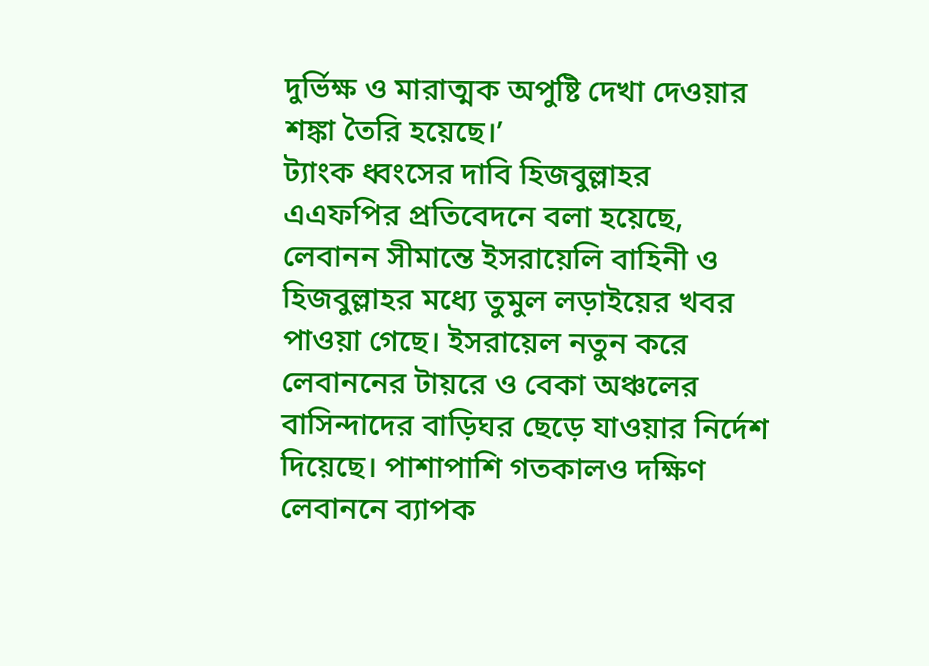দুর্ভিক্ষ ও মারাত্মক অপুষ্টি দেখা দেওয়ার শঙ্কা তৈরি হয়েছে।’
ট্যাংক ধ্বংসের দাবি হিজবুল্লাহর
এএফপির প্রতিবেদনে বলা হয়েছে, লেবানন সীমান্তে ইসরায়েলি বাহিনী ও হিজবুল্লাহর মধ্যে তুমুল লড়াইয়ের খবর পাওয়া গেছে। ইসরায়েল নতুন করে লেবাননের টায়রে ও বেকা অঞ্চলের বাসিন্দাদের বাড়িঘর ছেড়ে যাওয়ার নির্দেশ দিয়েছে। পাশাপাশি গতকালও দক্ষিণ লেবাননে ব্যাপক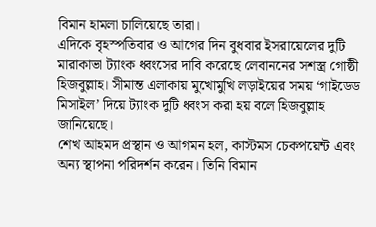বিমান হামলা চালিয়েছে তারা।
এদিকে বৃহস্পতিবার ও আগের দিন বুধবার ইসরায়েলের দুটি মারাকাভা ট্যাংক ধ্বংসের দাবি করেছে লেবাননের সশস্ত্র গোষ্ঠী হিজবুল্লাহ। সীমান্ত এলাকায় মুখোমুখি লড়াইয়ের সময় ‘গাইডেড মিসাইল’ দিয়ে ট্যাংক দুটি ধ্বংস করা হয় বলে হিজবুল্লাহ জানিয়েছে।
শেখ আহমদ প্রস্থান ও আগমন হল, কাস্টমস চেকপয়েন্ট এবং অন্য স্থাপনা পরিদর্শন করেন। তিনি বিমান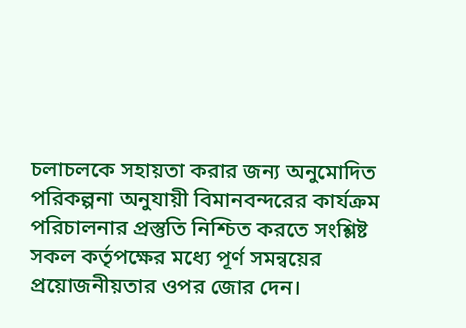চলাচলকে সহায়তা করার জন্য অনুমোদিত পরিকল্পনা অনুযায়ী বিমানবন্দরের কার্যক্রম পরিচালনার প্রস্তুতি নিশ্চিত করতে সংশ্লিষ্ট সকল কর্তৃপক্ষের মধ্যে পূর্ণ সমন্বয়ের প্রয়োজনীয়তার ওপর জোর দেন।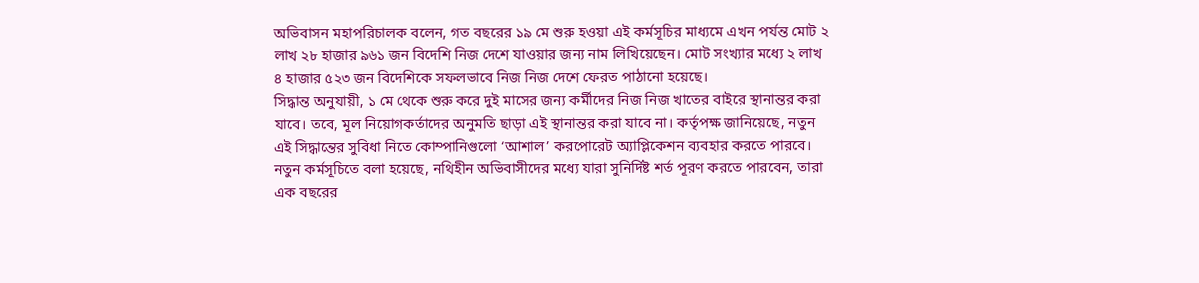অভিবাসন মহাপরিচালক বলেন, গত বছরের ১৯ মে শুরু হওয়া এই কর্মসূচির মাধ্যমে এখন পর্যন্ত মোট ২ লাখ ২৮ হাজার ৯৬১ জন বিদেশি নিজ দেশে যাওয়ার জন্য নাম লিখিয়েছেন। মোট সংখ্যার মধ্যে ২ লাখ ৪ হাজার ৫২৩ জন বিদেশিকে সফলভাবে নিজ নিজ দেশে ফেরত পাঠানো হয়েছে।
সিদ্ধান্ত অনুযায়ী, ১ মে থেকে শুরু করে দুই মাসের জন্য কর্মীদের নিজ নিজ খাতের বাইরে স্থানান্তর করা যাবে। তবে, মূল নিয়োগকর্তাদের অনুমতি ছাড়া এই স্থানান্তর করা যাবে না। কর্তৃপক্ষ জানিয়েছে, নতুন এই সিদ্ধান্তের সুবিধা নিতে কোম্পানিগুলো ‘আশাল’ করপোরেট অ্যাপ্লিকেশন ব্যবহার করতে পারবে।
নতুন কর্মসূচিতে বলা হয়েছে, নথিহীন অভিবাসীদের মধ্যে যারা সুনির্দিষ্ট শর্ত পূরণ করতে পারবেন, তারা এক বছরের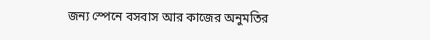জন্য স্পেনে বসবাস আর কাজের অনুমতির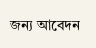জন্য আবেদন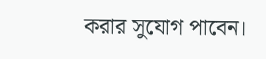করার সুযোগ পাবেন।